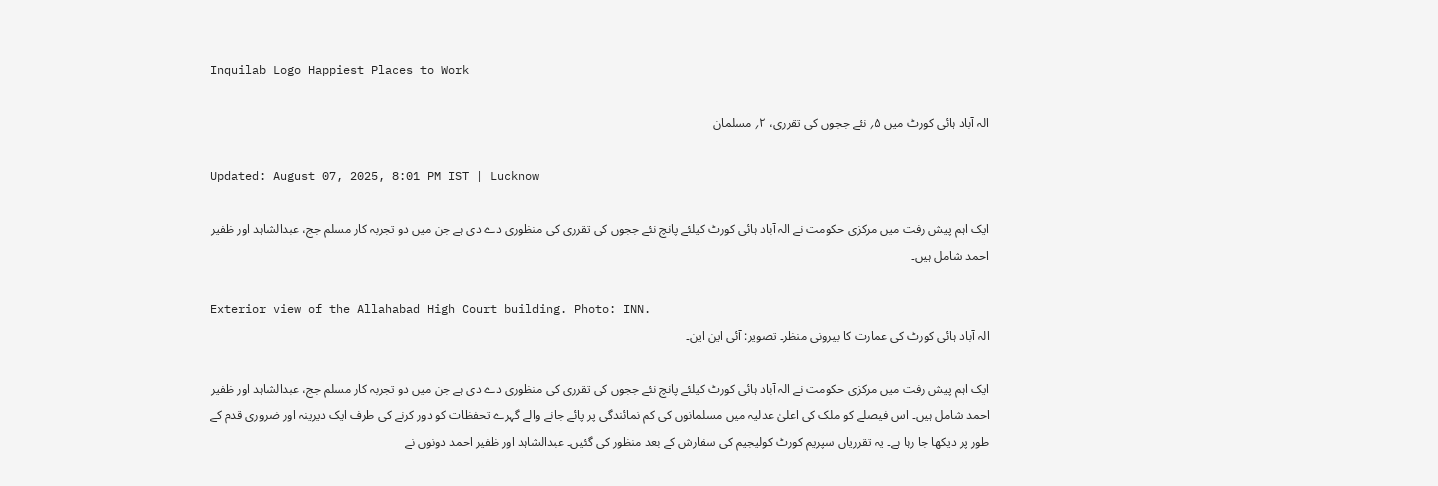Inquilab Logo Happiest Places to Work

الہ آباد ہائی کورٹ میں ۵؍ نئے ججوں کی تقرری، ۲؍ مسلمان

Updated: August 07, 2025, 8:01 PM IST | Lucknow

ایک اہم پیش رفت میں مرکزی حکومت نے الہ آباد ہائی کورٹ کیلئے پانچ نئے ججوں کی تقرری کی منظوری دے دی ہے جن میں دو تجربہ کار مسلم جج، عبدالشاہد اور ظفیر احمد شامل ہیں۔

Exterior view of the Allahabad High Court building. Photo: INN.
الہ آباد ہائی کورٹ کی عمارت کا بیرونی منظر۔ تصویر: آئی این این۔

ایک اہم پیش رفت میں مرکزی حکومت نے الہ آباد ہائی کورٹ کیلئے پانچ نئے ججوں کی تقرری کی منظوری دے دی ہے جن میں دو تجربہ کار مسلم جج، عبدالشاہد اور ظفیر احمد شامل ہیں۔ اس فیصلے کو ملک کی اعلیٰ عدلیہ میں مسلمانوں کی کم نمائندگی پر پائے جانے والے گہرے تحفظات کو دور کرنے کی طرف ایک دیرینہ اور ضروری قدم کے طور پر دیکھا جا رہا ہے۔ یہ تقرریاں سپریم کورٹ کولیجیم کی سفارش کے بعد منظور کی گئیں۔ عبدالشاہد اور ظفیر احمد دونوں نے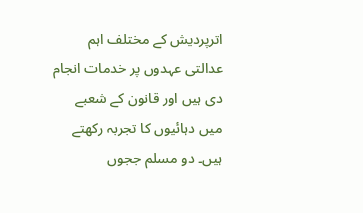اترپردیش کے مختلف اہم عدالتی عہدوں پر خدمات انجام دی ہیں اور قانون کے شعبے میں دہائیوں کا تجربہ رکھتے ہیں۔ دو مسلم ججوں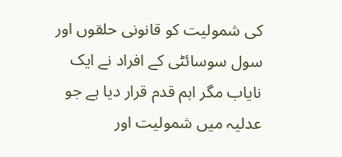کی شمولیت کو قانونی حلقوں اور سول سوسائٹی کے افراد نے ایک نایاب مگر اہم قدم قرار دیا ہے جو عدلیہ میں شمولیت اور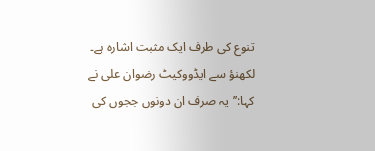تنوع کی طرف ایک مثبت اشارہ ہے۔
لکھنؤ سے ایڈووکیٹ رضوان علی نے کہا:’’یہ صرف ان دونوں ججوں کی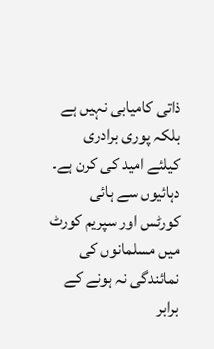ذاتی کامیابی نہیں ہے بلکہ پوری برادری کیلئے امید کی کرن ہے۔ دہائیوں سے ہائی کورٹس اور سپریم کورٹ میں مسلمانوں کی نمائندگی نہ ہونے کے برابر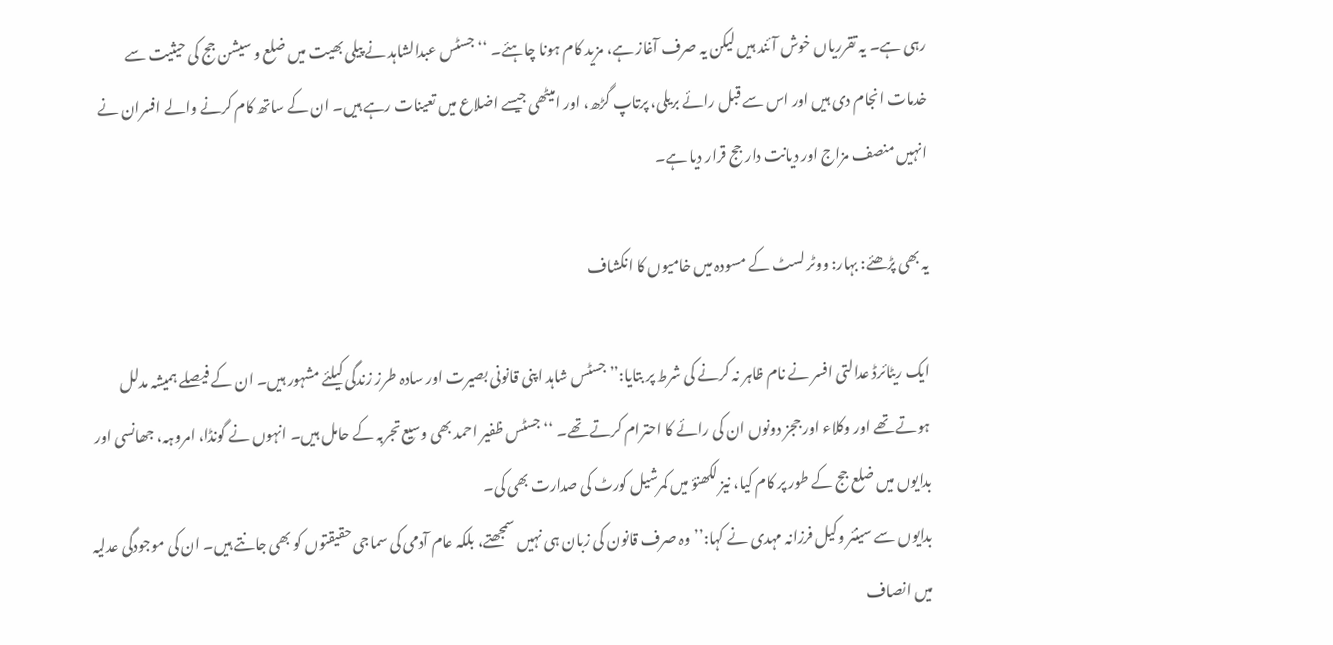رہی ہے۔ یہ تقرریاں خوش آئند ہیں لیکن یہ صرف آغاز ہے، مزید کام ہونا چاہئے۔ ‘‘جسٹس عبدالشاہد نے پیلی بھیت میں ضلع و سیشن جج کی حیثیت سے خدمات انجام دی ہیں اور اس سے قبل رائے بریلی، پرتاپ گڑھ، اور امیٹھی جیسے اضلاع میں تعینات رہے ہیں۔ ان کے ساتھ کام کرنے والے افسران نے انہیں منصف مزاج اور دیانت دار جج قرار دیا ہے۔

یہ بھی پڑھئے: بہار: ووٹر لسٹ کے مسودہ میں خامیوں کا انکشاف

ایک ریٹائرڈ عدالتی افسر نے نام ظاہر نہ کرنے کی شرط پر بتایا:’’جسٹس شاہد اپنی قانونی بصیرت اور سادہ طرز زندگی کیلئے مشہور ہیں۔ ان کے فیصلے ہمیشہ مدلل ہوتے تھے اور وکلاء اور ججز دونوں ان کی رائے کا احترام کرتے تھے۔ ‘‘ جسٹس ظفیر احمد بھی وسیع تجربہ کے حامل ہیں۔ انہوں نے گونڈا، امروہہ، جھانسی اور بدایوں میں ضلع جج کے طور پر کام کیا، نیز لکھنؤ میں کمرشیل کورٹ کی صدارت بھی کی۔
بدایوں سے سینئر وکیل فرزانہ مہدی نے کہا:’’وہ صرف قانون کی زبان ہی نہیں سمجھتے، بلکہ عام آدمی کی سماجی حقیقتوں کو بھی جانتے ہیں۔ ان کی موجودگی عدلیہ میں انصاف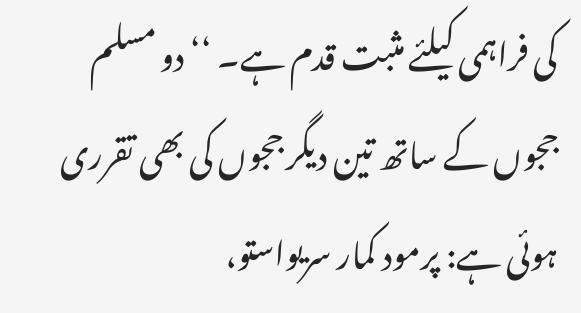کی فراہمی کیلئے مثبت قدم ہے۔ ‘‘ دو مسلم ججوں کے ساتھ تین دیگر ججوں کی بھی تقرری ہوئی ہے: پرمود کمار سریواستو،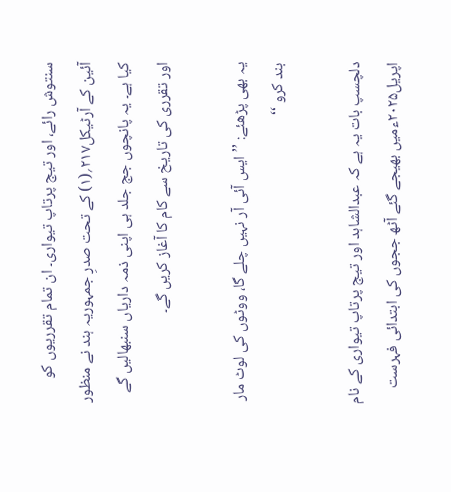سنتوش رائے، اور تیج پرتاپ تیواری۔ ان تمام تقرریوں کو آئین کے آرٹیکل۲۱۷؍(۱) کے تحت صدرِ جمہوریہ ہند نے منظور کیا ہے۔ یہ پانچوں جج جلد ہی اپنی ذمہ داریاں سنبھالیں گے اور تقرری کی تاریخ سے کام کا آغاز کریں گے۔

یہ بھی پڑھئے: ’’ایس آئی آر نہیں چلے گا، ووٹوں کی لوٹ مار بند کرو ‘‘

دلچسپ بات یہ ہے کہ عبدالشاہد اور تیج پرتاپ تیواری کے نام اپریل۲۰۲۵ءمیں بھیجے گئے آٹھ ججوں کی ابتدائی فہرست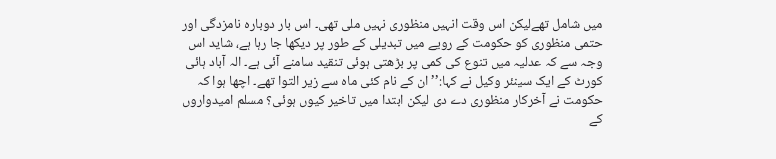میں شامل تھےلیکن اس وقت انہیں منظوری نہیں ملی تھی۔ اس بار دوبارہ نامزدگی اور حتمی منظوری کو حکومت کے رویے میں تبدیلی کے طور پر دیکھا جا رہا ہے، شاید اس وجہ سے کہ عدلیہ میں تنوع کی کمی پر بڑھتی ہوئی تنقید سامنے آئی ہے۔ الہ آباد ہائی کورٹ کے ایک سینئر وکیل نے کہا:’’ان کے نام کئی ماہ سے زیر التوا تھے۔ اچھا ہوا کہ حکومت نے آخرکار منظوری دے دی لیکن ابتدا میں تاخیر کیوں ہوئی؟ مسلم امیدواروں کے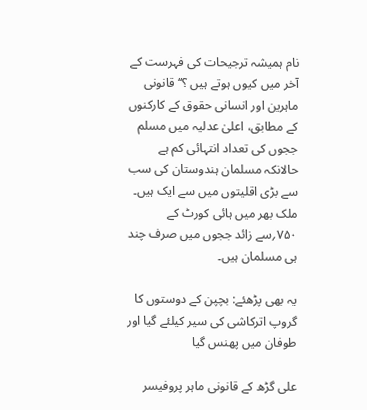نام ہمیشہ ترجیحات کی فہرست کے آخر میں کیوں ہوتے ہیں ؟‘‘قانونی ماہرین اور انسانی حقوق کے کارکنوں کے مطابق، اعلیٰ عدلیہ میں مسلم ججوں کی تعداد انتہائی کم ہے حالانکہ مسلمان ہندوستان کی سب سے بڑی اقلیتوں میں سے ایک ہیں۔ ملک بھر میں ہائی کورٹ کے ۷۵۰؍سے زائد ججوں میں صرف چند ہی مسلمان ہیں۔

یہ بھی پڑھئے: بچپن کے دوستوں کا گروپ اترکاشی کی سیر کیلئے گیا اور طوفان میں پھنس گیا

علی گڑھ کے قانونی ماہر پروفیسر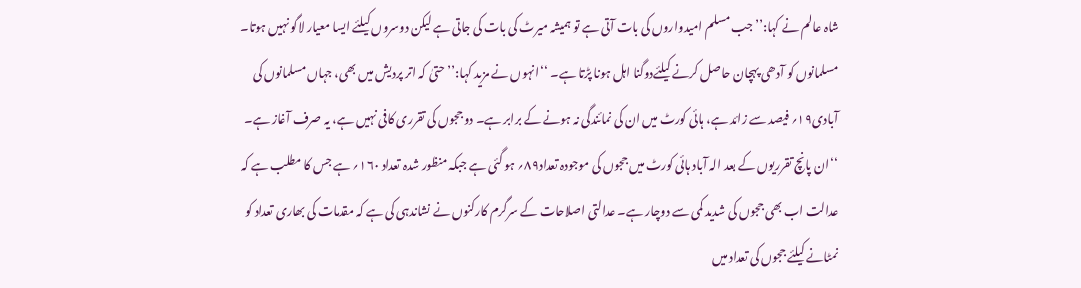شاہ عالم نے کہا:’’جب مسلم امیدواروں کی بات آتی ہے تو ہمیشہ میرٹ کی بات کی جاتی ہے لیکن دوسروں کیلئے ایسا معیار لاگو نہیں ہوتا۔ مسلمانوں کو آدھی پہچان حاصل کرنے کیلئےدوگنا اہل ہونا پڑتا ہے۔ ‘‘انہوں نے مزید کہا:’’حتیٰ کہ اتر پردیش میں بھی، جہاں مسلمانوں کی آبادی۱۹؍ فیصد سے زائد ہے، ہائی کورٹ میں ان کی نمائندگی نہ ہونے کے برابر ہے۔ دو ججوں کی تقرری کافی نہیں ہے، یہ صرف آغاز ہے۔ ‘‘ان پانچ تقرریوں کے بعد الہ آباد ہائی کورٹ میں ججوں کی موجودہ تعداد۸۹؍ ہو گئی ہے جبکہ منظور شدہ تعداد ۱۶۰؍ ہے جس کا مطلب ہے کہ عدالت اب بھی ججوں کی شدید کمی سے دوچار ہے۔ عدالتی اصلاحات کے سرگرم کارکنوں نے نشاندہی کی ہے کہ مقدمات کی بھاری تعداد کو نمٹانے کیلئے ججوں کی تعداد میں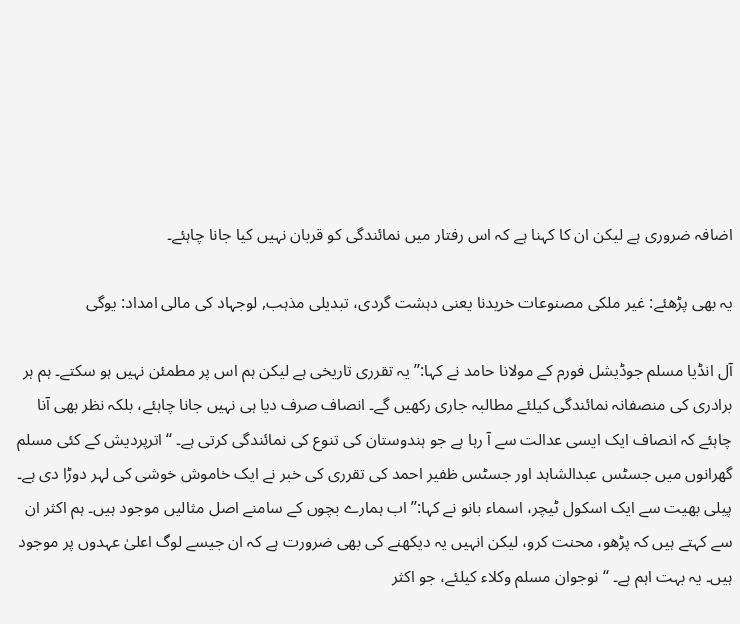اضافہ ضروری ہے لیکن ان کا کہنا ہے کہ اس رفتار میں نمائندگی کو قربان نہیں کیا جانا چاہئے۔

یہ بھی پڑھئے: غیر ملکی مصنوعات خریدنا یعنی دہشت گردی، تبدیلی مذہب, لوجہاد کی مالی امداد: یوگی

آل انڈیا مسلم جوڈیشل فورم کے مولانا حامد نے کہا:’’یہ تقرری تاریخی ہے لیکن ہم اس پر مطمئن نہیں ہو سکتے۔ ہم ہر برادری کی منصفانہ نمائندگی کیلئے مطالبہ جاری رکھیں گے۔ انصاف صرف دیا ہی نہیں جانا چاہئے، بلکہ نظر بھی آنا چاہئے کہ انصاف ایک ایسی عدالت سے آ رہا ہے جو ہندوستان کی تنوع کی نمائندگی کرتی ہے۔ ‘‘اترپردیش کے کئی مسلم گھرانوں میں جسٹس عبدالشاہد اور جسٹس ظفیر احمد کی تقرری کی خبر نے ایک خاموش خوشی کی لہر دوڑا دی ہے۔ پیلی بھیت سے ایک اسکول ٹیچر، اسماء بانو نے کہا:’’اب ہمارے بچوں کے سامنے اصل مثالیں موجود ہیں۔ ہم اکثر ان سے کہتے ہیں کہ پڑھو، محنت کرو، لیکن انہیں یہ دیکھنے کی بھی ضرورت ہے کہ ان جیسے لوگ اعلیٰ عہدوں پر موجود ہیں۔ یہ بہت اہم ہے۔ ‘‘نوجوان مسلم وکلاء کیلئے، جو اکثر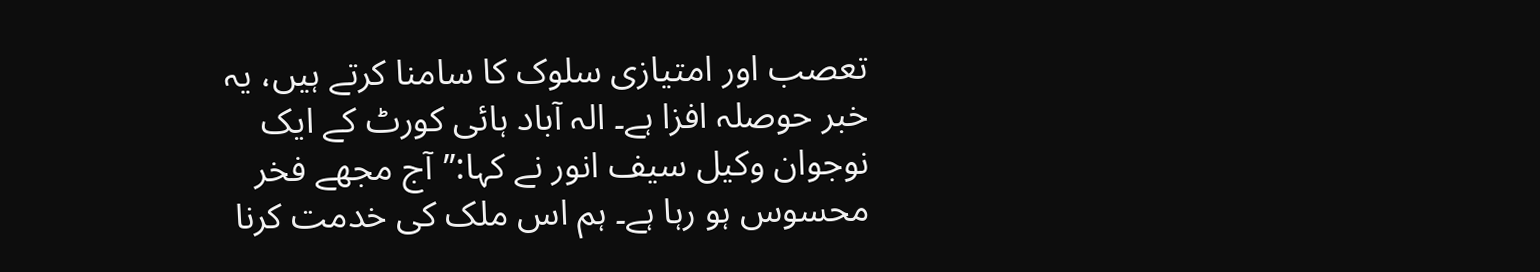تعصب اور امتیازی سلوک کا سامنا کرتے ہیں، یہ خبر حوصلہ افزا ہے۔ الہ آباد ہائی کورٹ کے ایک نوجوان وکیل سیف انور نے کہا:’’آج مجھے فخر محسوس ہو رہا ہے۔ ہم اس ملک کی خدمت کرنا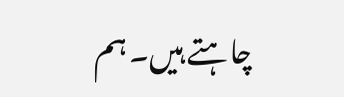چاہتے ہیں۔ ہم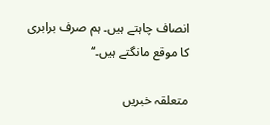انصاف چاہتے ہیں۔ ہم صرف برابری کا موقع مانگتے ہیں۔‘‘

متعلقہ خبریں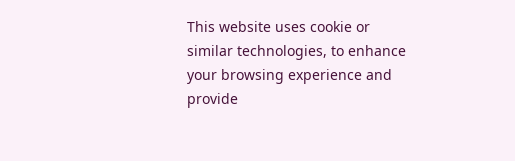This website uses cookie or similar technologies, to enhance your browsing experience and provide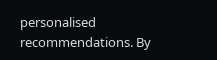personalised recommendations. By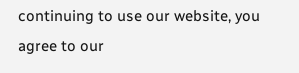continuing to use our website, you agree to our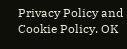Privacy Policy and Cookie Policy. OK